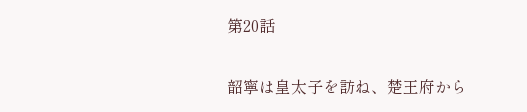第20話

韶寧は皇太子を訪ね、楚王府から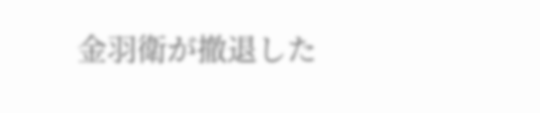金羽衛が撤退した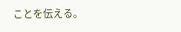ことを伝える。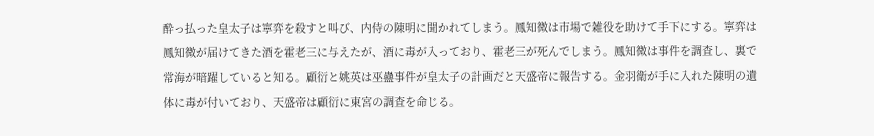酔っ払った皇太子は寧弈を殺すと叫び、内侍の陳明に聞かれてしまう。鳳知微は市場で雑役を助けて手下にする。寧弈は鳳知微が届けてきた酒を霍老三に与えたが、酒に毒が入っており、霍老三が死んでしまう。鳳知微は事件を調査し、裏で常海が暗躍していると知る。顧衍と姚英は巫蠱事件が皇太子の計画だと天盛帝に報告する。金羽衛が手に入れた陳明の遺体に毒が付いており、天盛帝は顧衍に東宮の調査を命じる。